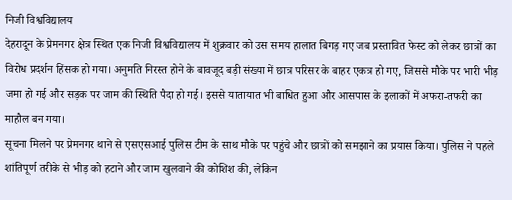निजी विश्वविद्यालय
देहरादून के प्रेमनगर क्षेत्र स्थित एक निजी विश्वविद्यालय में शुक्रवार को उस समय हालात बिगड़ गए जब प्रस्तावित फेस्ट को लेकर छात्रों का विरोध प्रदर्शन हिंसक हो गया। अनुमति निरस्त होने के बावजूद बड़ी संख्या में छात्र परिसर के बाहर एकत्र हो गए, जिससे मौके पर भारी भीड़ जमा हो गई और सड़क पर जाम की स्थिति पैदा हो गई। इससे यातायात भी बाधित हुआ और आसपास के इलाकों में अफरा-तफरी का माहौल बन गया।
सूचना मिलने पर प्रेमनगर थाने से एसएसआई पुलिस टीम के साथ मौके पर पहुंचे और छात्रों को समझाने का प्रयास किया। पुलिस ने पहले शांतिपूर्ण तरीके से भीड़ को हटाने और जाम खुलवाने की कोशिश की, लेकिन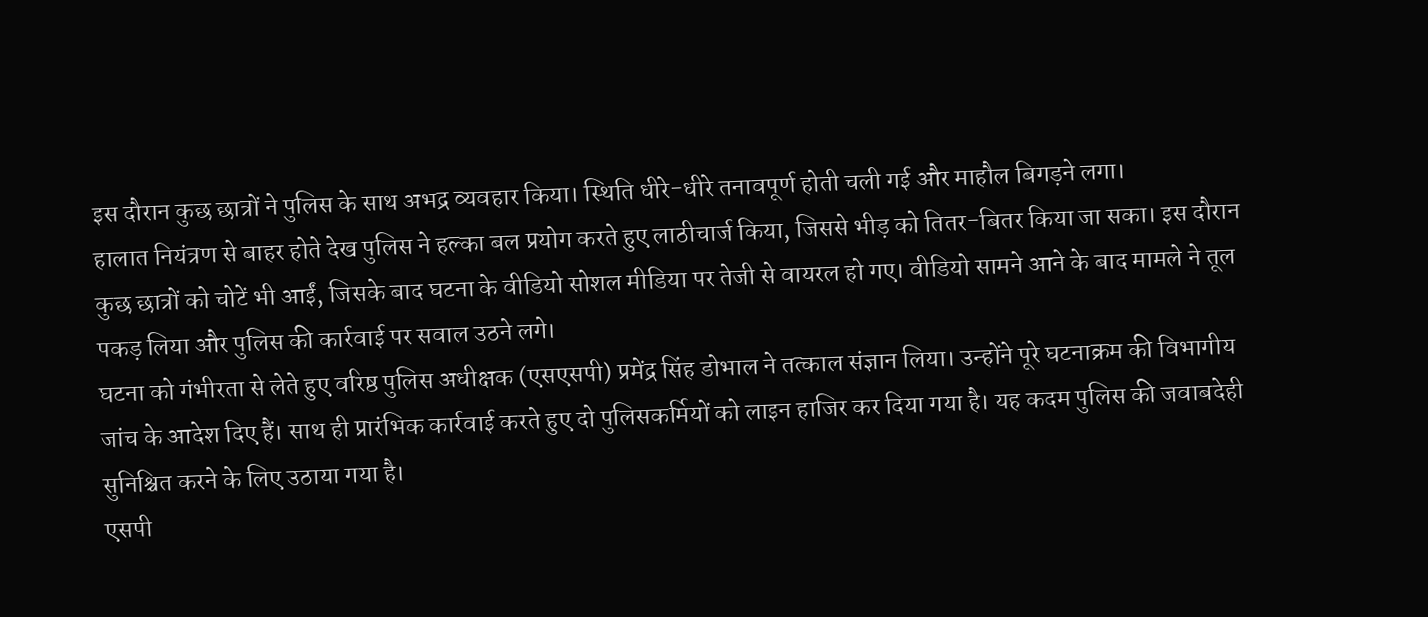इस दौरान कुछ छात्रों ने पुलिस के साथ अभद्र व्यवहार किया। स्थिति धीरे-धीरे तनावपूर्ण होती चली गई और माहौल बिगड़ने लगा।
हालात नियंत्रण से बाहर होते देख पुलिस ने हल्का बल प्रयोग करते हुए लाठीचार्ज किया, जिससे भीड़ को तितर-बितर किया जा सका। इस दौरान कुछ छात्रों को चोटें भी आईं, जिसके बाद घटना के वीडियो सोशल मीडिया पर तेजी से वायरल हो गए। वीडियो सामने आने के बाद मामले ने तूल पकड़ लिया और पुलिस की कार्रवाई पर सवाल उठने लगे।
घटना को गंभीरता से लेते हुए वरिष्ठ पुलिस अधीक्षक (एसएसपी) प्रमेंद्र सिंह डोभाल ने तत्काल संज्ञान लिया। उन्होंने पूरे घटनाक्रम की विभागीय जांच के आदेश दिए हैं। साथ ही प्रारंभिक कार्रवाई करते हुए दो पुलिसकर्मियों को लाइन हाजिर कर दिया गया है। यह कदम पुलिस की जवाबदेही सुनिश्चित करने के लिए उठाया गया है।
एसपी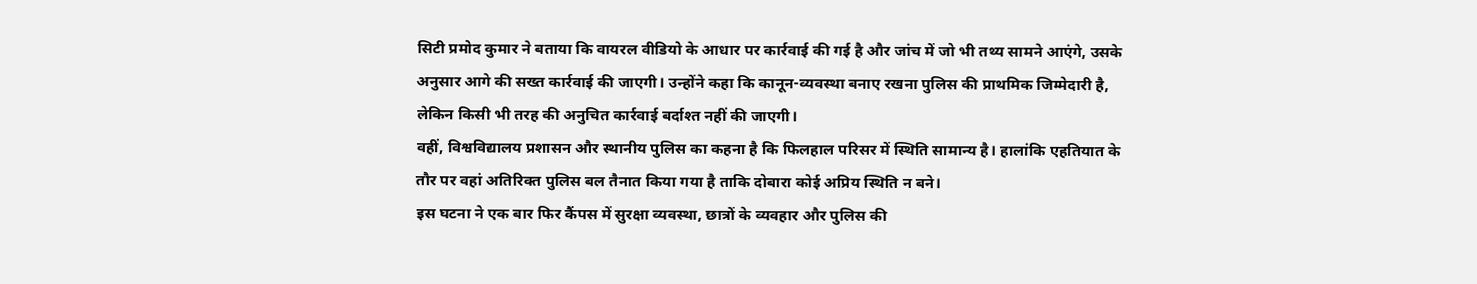सिटी प्रमोद कुमार ने बताया कि वायरल वीडियो के आधार पर कार्रवाई की गई है और जांच में जो भी तथ्य सामने आएंगे, उसके अनुसार आगे की सख्त कार्रवाई की जाएगी। उन्होंने कहा कि कानून-व्यवस्था बनाए रखना पुलिस की प्राथमिक जिम्मेदारी है, लेकिन किसी भी तरह की अनुचित कार्रवाई बर्दाश्त नहीं की जाएगी।
वहीं, विश्वविद्यालय प्रशासन और स्थानीय पुलिस का कहना है कि फिलहाल परिसर में स्थिति सामान्य है। हालांकि एहतियात के तौर पर वहां अतिरिक्त पुलिस बल तैनात किया गया है ताकि दोबारा कोई अप्रिय स्थिति न बने।
इस घटना ने एक बार फिर कैंपस में सुरक्षा व्यवस्था, छात्रों के व्यवहार और पुलिस की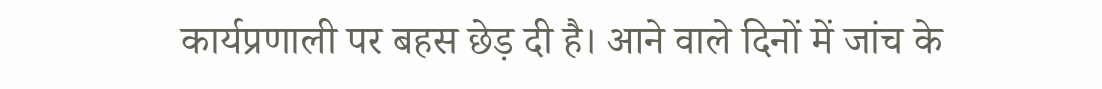कार्यप्रणाली पर बहस छेड़ दी है। आने वाले दिनों में जांच के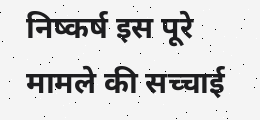निष्कर्ष इस पूरे मामले की सच्चाई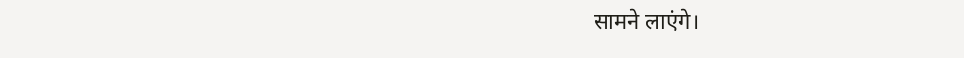सामने लाएंगे।